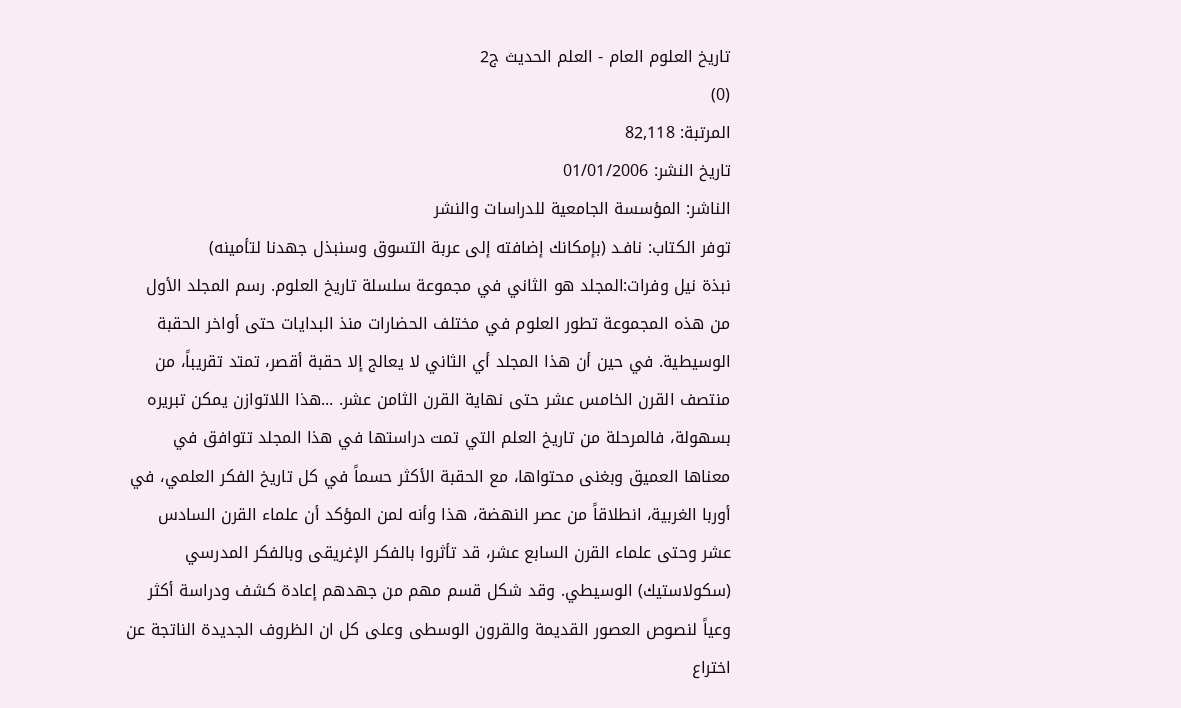تاريخ العلوم العام - العلم الحديث ج2
(0)
المرتبة: 82,118
تاريخ النشر: 01/01/2006
الناشر: المؤسسة الجامعية للدراسات والنشر
توفر الكتاب: نافـد (بإمكانك إضافته إلى عربة التسوق وسنبذل جهدنا لتأمينه)
نبذة نيل وفرات:المجلد هو الثاني في مجموعة سلسلة تاريخ العلوم. رسم المجلد الأول من هذه المجموعة تطور العلوم في مختلف الحضارات منذ البدايات حتى أواخر الحقبة الوسيطية. في حين أن هذا المجلد أي الثاني لا يعالج إلا حقبة أقصر، تمتد تقريباً، من منتصف القرن الخامس عشر حتى نهاية القرن الثامن عشر. ...هذا اللاتوازن يمكن تبريره بسهولة، فالمرحلة من تاريخ العلم التي تمت دراستها في هذا المجلد تتوافق في معناها العميق وبغنى محتواها، مع الحقبة الأكثر حسماً في كل تاريخ الفكر العلمي، في أوربا الغربية، انطلاقاً من عصر النهضة، هذا وأنه لمن المؤكد أن علماء القرن السادس عشر وحتى علماء القرن السابع عشر، قد تأثروا بالفكر الإغريقى وبالفكر المدرسي (سكولاستيك) الوسيطي. وقد شكل قسم مهم من جهدهم إعادة كشف ودراسة أكثر وعياً لنصوص العصور القديمة والقرون الوسطى وعلى كل ان الظروف الجديدة الناتجة عن اختراع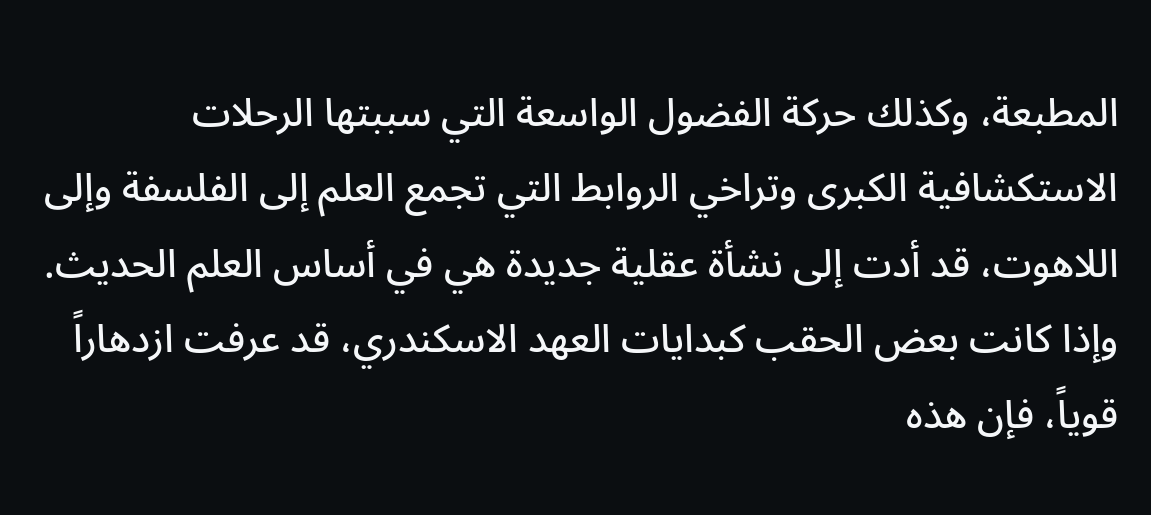المطبعة، وكذلك حركة الفضول الواسعة التي سببتها الرحلات الاستكشافية الكبرى وتراخي الروابط التي تجمع العلم إلى الفلسفة وإلى اللاهوت، قد أدت إلى نشأة عقلية جديدة هي في أساس العلم الحديث.
وإذا كانت بعض الحقب كبدايات العهد الاسكندري، قد عرفت ازدهاراً قوياً، فإن هذه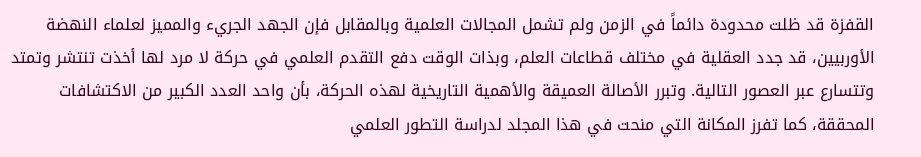القفزة قد ظلت محدودة دائماً في الزمن ولم تشمل المجالات العلمية وبالمقابل فإن الجهد الجريء والمميز لعلماء النهضة الأوربيين، قد جدد العقلية في مختلف قطاعات العلم، وبذات الوقت دفع التقدم العلمي في حركة لا مرد لها أخذت تنتشر وتمتد وتتسارع عبر العصور التالية. وتبرر الأصالة العميقة والأهمية التاريخية لهذه الحركة، بأن واحد العدد الكبير من الاكتشافات المحققة، كما تفرز المكانة التي منحت في هذا المجلد لدراسة التطور العلمي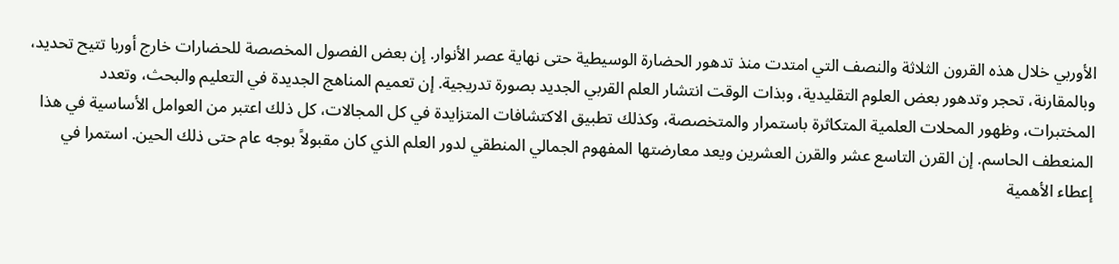الأوربي خلال هذه القرون الثلاثة والنصف التي امتدت منذ تدهور الحضارة الوسيطية حتى نهاية عصر الأنوار. إن بعض الفصول المخصصة للحضارات خارج أوربا تتيح تحديد، وبالمقارنة، تحجر وتدهور بعض العلوم التقليدية، وبذات الوقت انتشار العلم القربي الجديد بصورة تدريجية. إن تعميم المناهج الجديدة في التعليم والبحث، وتعدد المختبرات، وظهور المحلات العلمية المتكاثرة باستمرار والمتخصصة، وكذلك تطبيق الاكتشافات المتزايدة في كل المجالات، كل ذلك اعتبر من العوامل الأساسية في هذا المنعطف الحاسم. إن القرن التاسع عشر والقرن العشرين ويعد معارضتها المفهوم الجمالي المنطقي لدور العلم الذي كان مقبولاً بوجه عام حتى ذلك الحين. استمرا في إعطاء الأهمية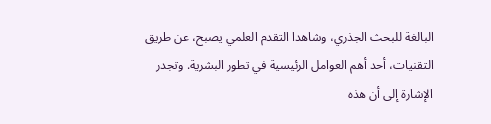البالغة للبحث الجذري، وشاهدا التقدم العلمي يصبح، عن طريق التقنيات، أحد أهم العوامل الرئيسية في تطور البشرية. وتجدر الإشارة إلى أن هذه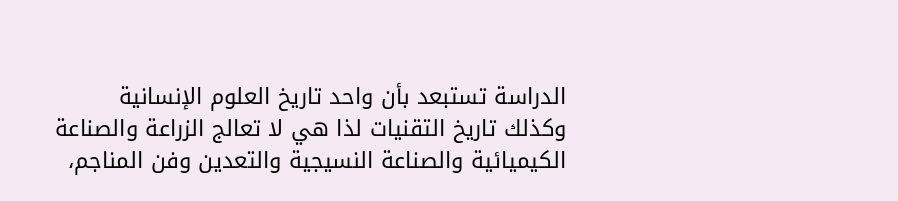الدراسة تستبعد بأن واحد تاريخ العلوم الإنسانية وكذلك تاريخ التقنيات لذا هي لا تعالج الزراعة والصناعة الكيميائية والصناعة النسيجية والتعدين وفن المناجم،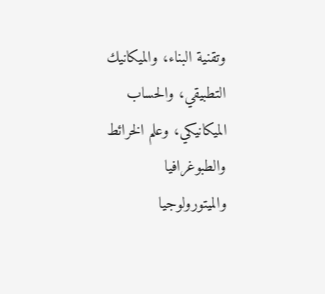وتقنية البناء، والميكانيك التطبيقي، والحساب الميكانيكي، وعلم الخرائط والطبوغرافيا والميتورولوجيا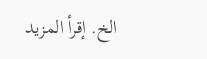الخ. إقرأ المزيد